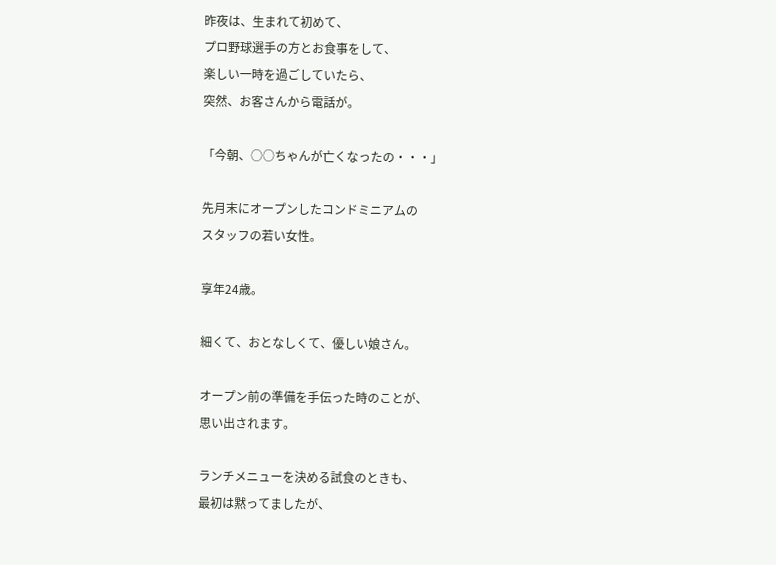昨夜は、生まれて初めて、
プロ野球選手の方とお食事をして、
楽しい一時を過ごしていたら、
突然、お客さんから電話が。

「今朝、○○ちゃんが亡くなったの・・・」

先月末にオープンしたコンドミニアムの
スタッフの若い女性。

享年24歳。

細くて、おとなしくて、優しい娘さん。

オープン前の準備を手伝った時のことが、
思い出されます。

ランチメニューを決める試食のときも、
最初は黙ってましたが、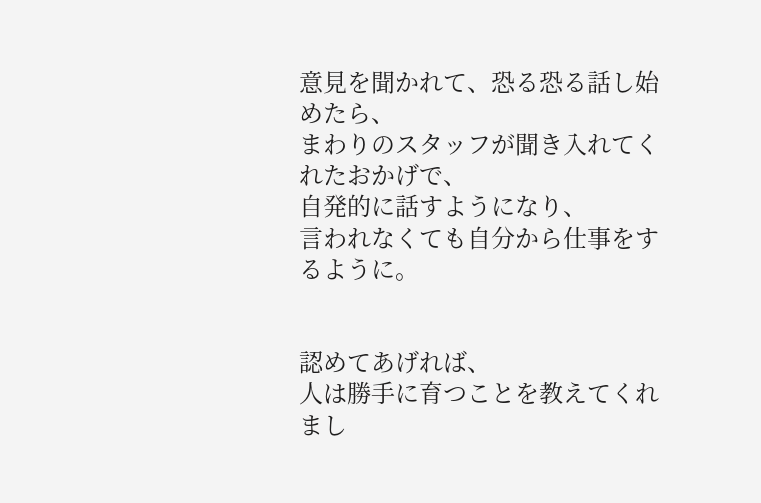意見を聞かれて、恐る恐る話し始めたら、
まわりのスタッフが聞き入れてくれたおかげで、
自発的に話すようになり、
言われなくても自分から仕事をするように。


認めてあげれば、
人は勝手に育つことを教えてくれまし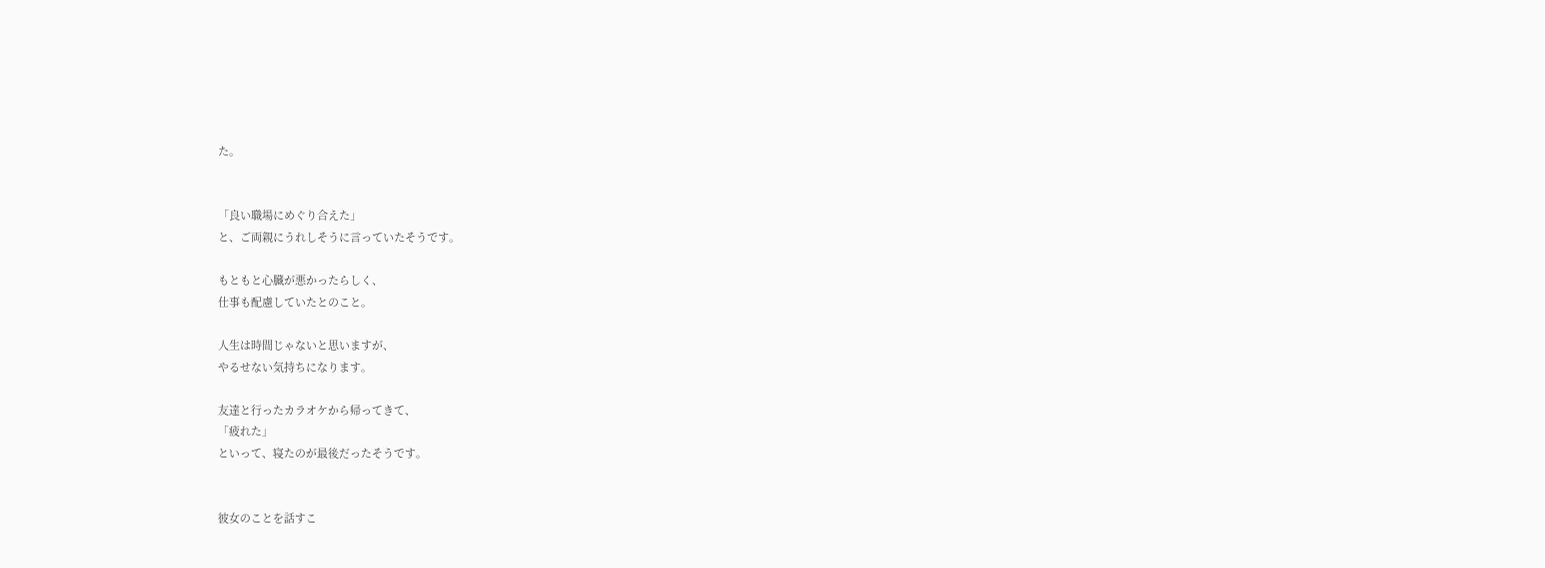た。


「良い職場にめぐり合えた」
と、ご両親にうれしそうに言っていたそうです。

もともと心臓が悪かったらしく、
仕事も配慮していたとのこと。

人生は時間じゃないと思いますが、
やるせない気持ちになります。

友達と行ったカラオケから帰ってきて、
「疲れた」
といって、寝たのが最後だったそうです。


彼女のことを話すこ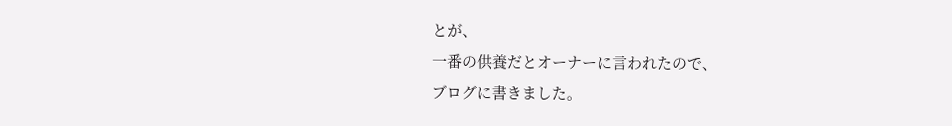とが、
一番の供養だとオーナーに言われたので、
ブログに書きました。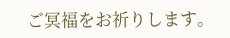ご冥福をお祈りします。